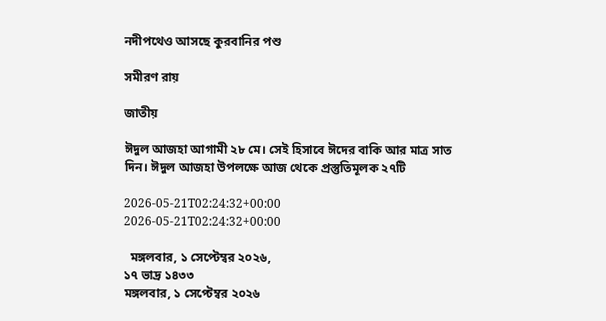নদীপথেও আসছে কুরবানির পশু

সমীরণ রায়

জাতীয়

ঈদুল আজহা আগামী ২৮ মে। সেই হিসাবে ঈদের বাকি আর মাত্র সাত দিন। ঈদুল আজহা উপলক্ষে আজ থেকে প্রস্তুতিমূলক ২৭টি

2026-05-21T02:24:32+00:00
2026-05-21T02:24:32+00:00

  মঙ্গলবার, ১ সেপ্টেম্বর ২০২৬,
১৭ ভাদ্র ১৪৩৩
মঙ্গলবার, ১ সেপ্টেম্বর ২০২৬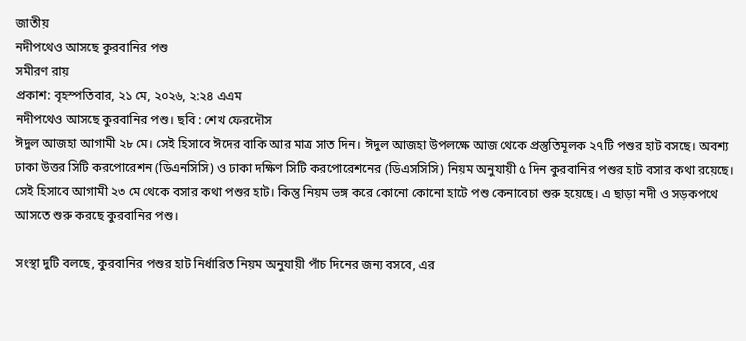জাতীয়
নদীপথেও আসছে কুরবানির পশু
সমীরণ রায়
প্রকাশ: বৃহস্পতিবার, ২১ মে, ২০২৬, ২:২৪ এএম
নদীপথেও আসছে কুরবানির পশু। ছবি : শেখ ফেরদৌস
ঈদুল আজহা আগামী ২৮ মে। সেই হিসাবে ঈদের বাকি আর মাত্র সাত দিন। ঈদুল আজহা উপলক্ষে আজ থেকে প্রস্তুতিমূলক ২৭টি পশুর হাট বসছে। অবশ্য ঢাকা উত্তর সিটি করপোরেশন (ডিএনসিসি) ও ঢাকা দক্ষিণ সিটি করপোরেশনের (ডিএসসিসি) নিয়ম অনুযায়ী ৫ দিন কুরবানির পশুর হাট বসার কথা রয়েছে। সেই হিসাবে আগামী ২৩ মে থেকে বসার কথা পশুর হাট। কিন্তু নিয়ম ভঙ্গ করে কোনো কোনো হাটে পশু কেনাবেচা শুরু হয়েছে। এ ছাড়া নদী ও সড়কপথে আসতে শুরু করছে কুরবানির পশু।

সংস্থা দুটি বলছে, কুরবানির পশুর হাট নির্ধারিত নিয়ম অনুযায়ী পাঁচ দিনের জন্য বসবে, এর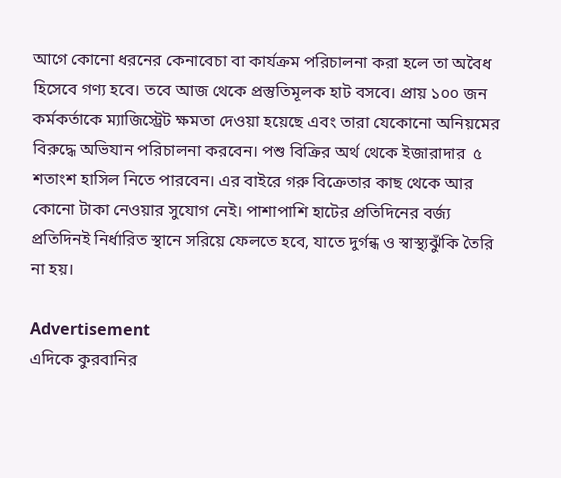আগে কোনো ধরনের কেনাবেচা বা কার্যক্রম পরিচালনা করা হলে তা অবৈধ হিসেবে গণ্য হবে। তবে আজ থেকে প্রস্তুতিমূলক হাট বসবে। প্রায় ১০০ জন কর্মকর্তাকে ম্যাজিস্ট্রেট ক্ষমতা দেওয়া হয়েছে এবং তারা যেকোনো অনিয়মের বিরুদ্ধে অভিযান পরিচালনা করবেন। পশু বিক্রির অর্থ থেকে ইজারাদার  ৫ শতাংশ হাসিল নিতে পারবেন। এর বাইরে গরু বিক্রেতার কাছ থেকে আর কোনো টাকা নেওয়ার সুযোগ নেই। পাশাপাশি হাটের প্রতিদিনের বর্জ্য প্রতিদিনই নির্ধারিত স্থানে সরিয়ে ফেলতে হবে, যাতে দুর্গন্ধ ও স্বাস্থ্যঝুঁকি তৈরি না হয়।

Advertisement
এদিকে কুরবানির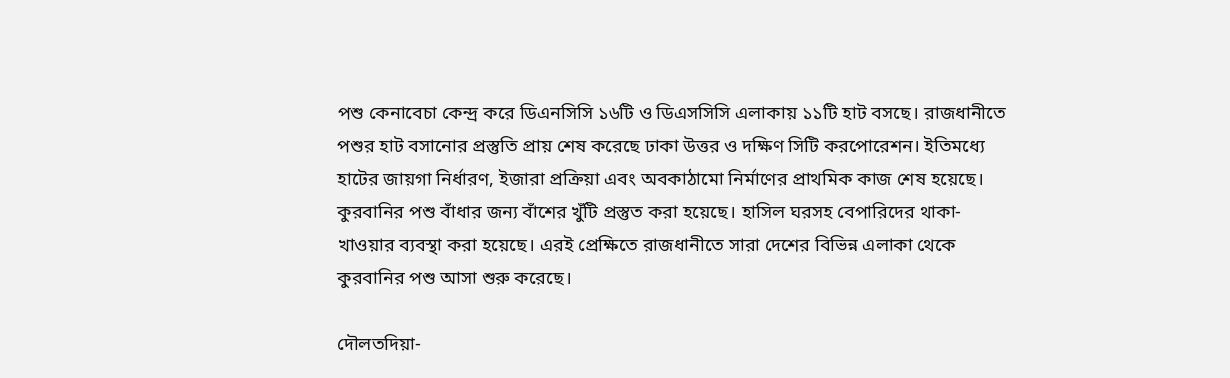পশু কেনাবেচা কেন্দ্র করে ডিএনসিসি ১৬টি ও ডিএসসিসি এলাকায় ১১টি হাট বসছে। রাজধানীতে পশুর হাট বসানোর প্রস্তুতি প্রায় শেষ করেছে ঢাকা উত্তর ও দক্ষিণ সিটি করপোরেশন। ইতিমধ্যে হাটের জায়গা নির্ধারণ, ইজারা প্রক্রিয়া এবং অবকাঠামো নির্মাণের প্রাথমিক কাজ শেষ হয়েছে। কুরবানির পশু বাঁধার জন্য বাঁশের খুঁটি প্রস্তুত করা হয়েছে। হাসিল ঘরসহ বেপারিদের থাকা-খাওয়ার ব্যবস্থা করা হয়েছে। এরই প্রেক্ষিতে রাজধানীতে সারা দেশের বিভিন্ন এলাকা থেকে কুরবানির পশু আসা শুরু করেছে।

দৌলতদিয়া-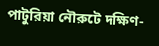পাটুরিয়া নৌরুটে দক্ষিণ-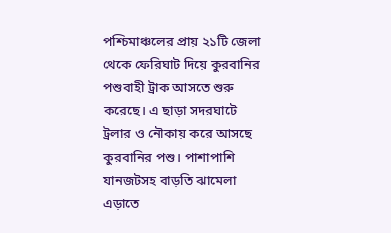পশ্চিমাঞ্চলের প্রায় ২১টি জেলা থেকে ফেরিঘাট দিয়ে কুরবানির পশুবাহী ট্রাক আসতে শুরু করেছে। এ ছাড়া সদরঘাটে ট্রলার ও নৌকায় করে আসছে কুরবানির পশু। পাশাপাশি যানজটসহ বাড়তি ঝামেলা এড়াতে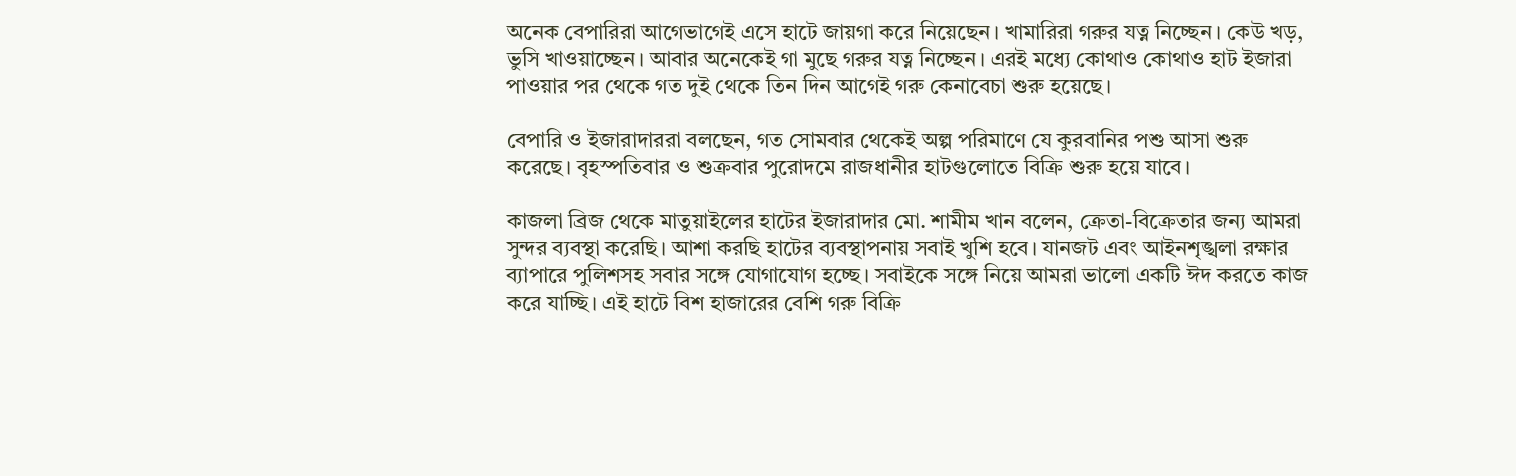অনেক বেপারিরা আগেভাগেই এসে হাটে জায়গা করে নিয়েছেন। খামারিরা গরুর যত্ন নিচ্ছেন। কেউ খড়, ভুসি খাওয়াচ্ছেন। আবার অনেকেই গা মুছে গরুর যত্ন নিচ্ছেন। এরই মধ্যে কোথাও কোথাও হাট ইজারা পাওয়ার পর থেকে গত দুই থেকে তিন দিন আগেই গরু কেনাবেচা শুরু হয়েছে।

বেপারি ও ইজারাদাররা বলছেন, গত সোমবার থেকেই অল্প পরিমাণে যে কুরবানির পশু আসা শুরু করেছে। বৃহস্পতিবার ও শুক্রবার পুরোদমে রাজধানীর হাটগুলোতে বিক্রি শুরু হয়ে যাবে।

কাজলা ব্রিজ থেকে মাতুয়াইলের হাটের ইজারাদার মো. শামীম খান বলেন, ক্রেতা-বিক্রেতার জন্য আমরা সুন্দর ব্যবস্থা করেছি। আশা করছি হাটের ব্যবস্থাপনায় সবাই খুশি হবে। যানজট এবং আইনশৃঙ্খলা রক্ষার ব্যাপারে পুলিশসহ সবার সঙ্গে যোগাযোগ হচ্ছে। সবাইকে সঙ্গে নিয়ে আমরা ভালো একটি ঈদ করতে কাজ করে যাচ্ছি। এই হাটে বিশ হাজারের বেশি গরু বিক্রি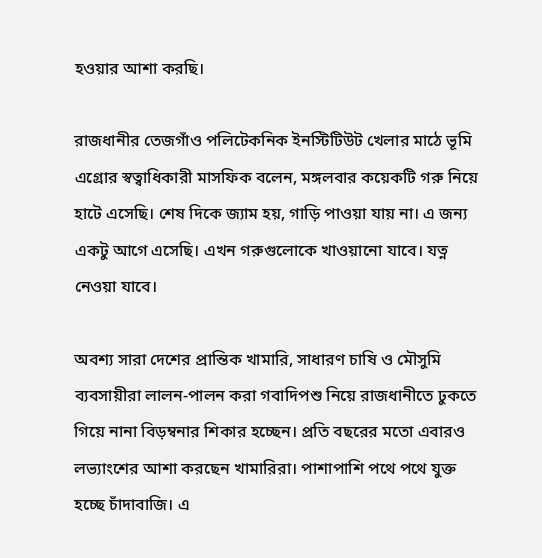হওয়ার আশা করছি।

রাজধানীর তেজগাঁও পলিটেকনিক ইনস্টিটিউট খেলার মাঠে ভূমি এগ্রোর স্বত্বাধিকারী মাসফিক বলেন, মঙ্গলবার কয়েকটি গরু নিয়ে হাটে এসেছি। শেষ দিকে জ্যাম হয়, গাড়ি পাওয়া যায় না। এ জন্য একটু আগে এসেছি। এখন গরুগুলোকে খাওয়ানো যাবে। যত্ন নেওয়া যাবে।

অবশ্য সারা দেশের প্রান্তিক খামারি, সাধারণ চাষি ও মৌসুমি ব্যবসায়ীরা লালন-পালন করা গবাদিপশু নিয়ে রাজধানীতে ঢুকতে গিয়ে নানা বিড়ম্বনার শিকার হচ্ছেন। প্রতি বছরের মতো এবারও লভ্যাংশের আশা করছেন খামারিরা। পাশাপাশি পথে পথে যুক্ত হচ্ছে চাঁদাবাজি। এ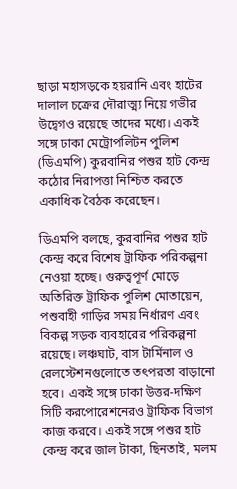ছাড়া মহাসড়কে হয়রানি এবং হাটের দালাল চক্রের দৌরাত্ম্য নিয়ে গভীর উদ্বেগও রয়েছে তাদের মধ্যে। একই সঙ্গে ঢাকা মেট্রোপলিটন পুলিশ (ডিএমপি) কুরবানির পশুর হাট কেন্দ্র কঠোর নিরাপত্তা নিশ্চিত করতে একাধিক বৈঠক করেছেন।

ডিএমপি বলছে, কুরবানির পশুর হাট কেন্দ্র করে বিশেষ ট্রাফিক পরিকল্পনা নেওয়া হচ্ছে। গুরুত্বপূর্ণ মোড়ে অতিরিক্ত ট্রাফিক পুলিশ মোতায়েন, পশুবাহী গাড়ির সময় নির্ধারণ এবং বিকল্প সড়ক ব্যবহারের পরিকল্পনা রয়েছে। লঞ্চঘাট, বাস টার্মিনাল ও রেলস্টেশনগুলোতে তৎপরতা বাড়ানো হবে। একই সঙ্গে ঢাকা উত্তর-দক্ষিণ সিটি করপোরেশনেরও ট্রাফিক বিভাগ কাজ করবে। একই সঙ্গে পশুর হাট কেন্দ্র করে জাল টাকা, ছিনতাই, মলম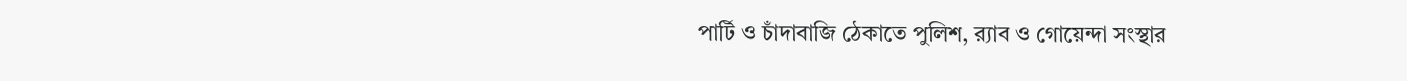পার্টি ও চাঁদাবাজি ঠেকাতে পুলিশ, র‌্যাব ও গোয়েন্দা সংস্থার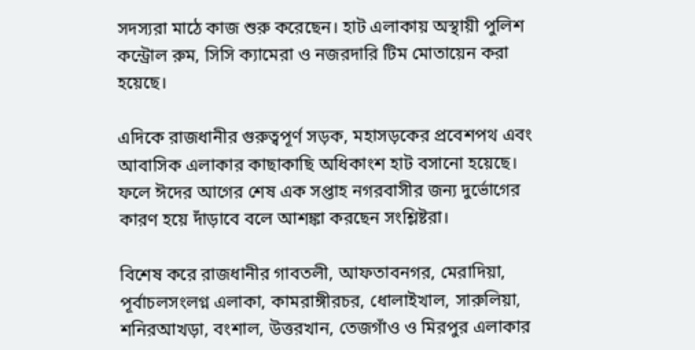সদস্যরা মাঠে কাজ শুরু করেছেন। হাট এলাকায় অস্থায়ী পুলিশ কন্ট্রোল রুম, সিসি ক্যামেরা ও নজরদারি টিম মোতায়েন করা হয়েছে।

এদিকে রাজধানীর গুরুত্বপূর্ণ সড়ক, মহাসড়কের প্রবেশপথ এবং আবাসিক এলাকার কাছাকাছি অধিকাংশ হাট বসানো হয়েছে। ফলে ঈদের আগের শেষ এক সপ্তাহ নগরবাসীর জন্য দুর্ভোগের কারণ হয়ে দাঁড়াবে বলে আশঙ্কা করছেন সংশ্লিষ্টরা।

বিশেষ করে রাজধানীর গাবতলী, আফতাবনগর, মেরাদিয়া, পূর্বাচলসংলগ্ন এলাকা, কামরাঙ্গীরচর, ধোলাইখাল, সারুলিয়া, শনিরআখড়া, বংশাল, উত্তরখান, তেজগাঁও ও মিরপুর এলাকার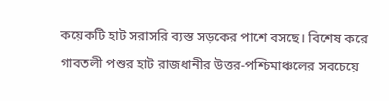কয়েকটি হাট সরাসরি ব্যস্ত সড়কের পাশে বসছে। বিশেষ করে গাবতলী পশুর হাট রাজধানীর উত্তর-পশ্চিমাঞ্চলের সবচেয়ে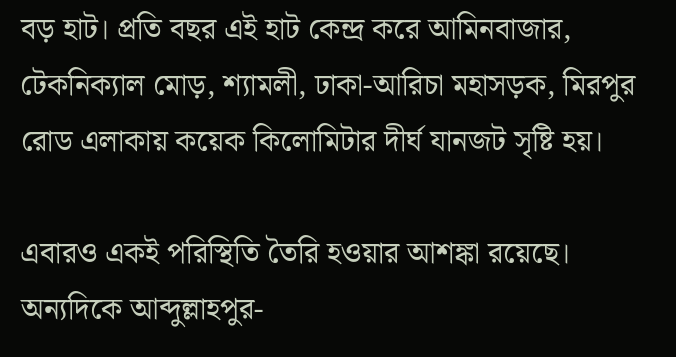বড় হাট। প্রতি বছর এই হাট কেন্দ্র করে আমিনবাজার, টেকনিক্যাল মোড়, শ্যামলী, ঢাকা-আরিচা মহাসড়ক, মিরপুর রোড এলাকায় কয়েক কিলোমিটার দীর্ঘ যানজট সৃষ্টি হয়।

এবারও একই পরিস্থিতি তৈরি হওয়ার আশঙ্কা রয়েছে। অন্যদিকে আব্দুল্লাহপুর-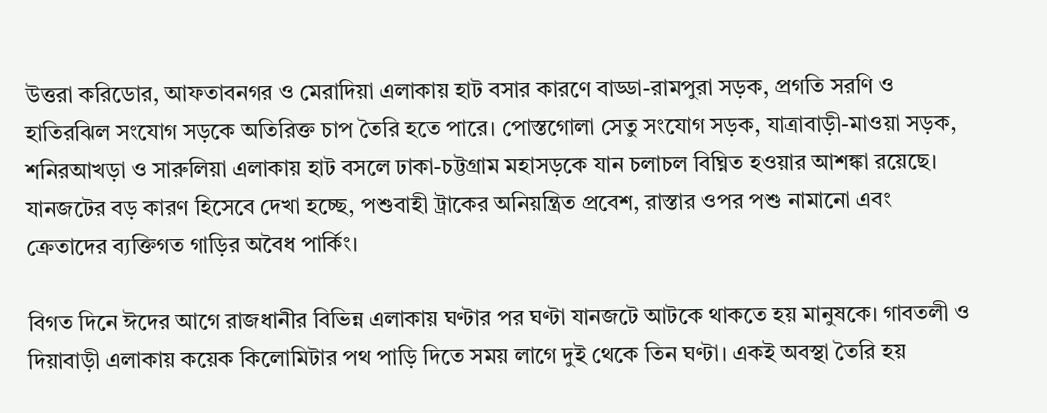উত্তরা করিডোর, আফতাবনগর ও মেরাদিয়া এলাকায় হাট বসার কারণে বাড্ডা-রামপুরা সড়ক, প্রগতি সরণি ও হাতিরঝিল সংযোগ সড়কে অতিরিক্ত চাপ তৈরি হতে পারে। পোস্তগোলা সেতু সংযোগ সড়ক, যাত্রাবাড়ী-মাওয়া সড়ক, শনিরআখড়া ও সারুলিয়া এলাকায় হাট বসলে ঢাকা-চট্টগ্রাম মহাসড়কে যান চলাচল বিঘ্নিত হওয়ার আশঙ্কা রয়েছে। যানজটের বড় কারণ হিসেবে দেখা হচ্ছে, পশুবাহী ট্রাকের অনিয়ন্ত্রিত প্রবেশ, রাস্তার ওপর পশু নামানো এবং ক্রেতাদের ব্যক্তিগত গাড়ির অবৈধ পার্কিং।

বিগত দিনে ঈদের আগে রাজধানীর বিভিন্ন এলাকায় ঘণ্টার পর ঘণ্টা যানজটে আটকে থাকতে হয় মানুষকে। গাবতলী ও দিয়াবাড়ী এলাকায় কয়েক কিলোমিটার পথ পাড়ি দিতে সময় লাগে দুই থেকে তিন ঘণ্টা। একই অবস্থা তৈরি হয়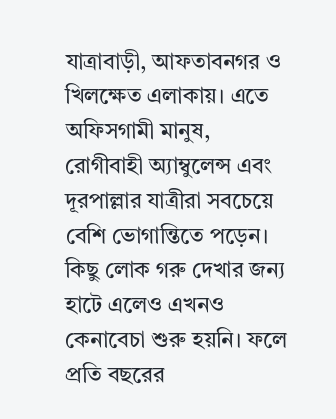যাত্রাবাড়ী, আফতাবনগর ও খিলক্ষেত এলাকায়। এতে অফিসগামী মানুষ, রোগীবাহী অ্যাম্বুলেন্স এবং দূরপাল্লার যাত্রীরা সবচেয়ে বেশি ভোগান্তিতে পড়েন। কিছু লোক গরু দেখার জন্য হাটে এলেও এখনও কেনাবেচা শুরু হয়নি। ফলে প্রতি বছরের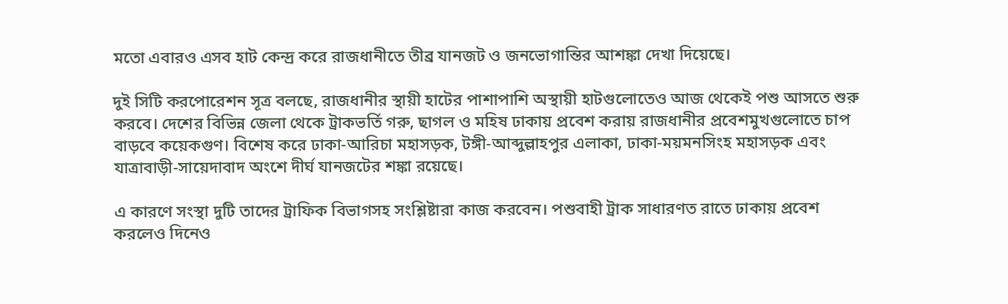মতো এবারও এসব হাট কেন্দ্র করে রাজধানীতে তীব্র যানজট ও জনভোগান্তির আশঙ্কা দেখা দিয়েছে।

দুই সিটি করপোরেশন সূত্র বলছে, রাজধানীর স্থায়ী হাটের পাশাপাশি অস্থায়ী হাটগুলোতেও আজ থেকেই পশু আসতে শুরু করবে। দেশের বিভিন্ন জেলা থেকে ট্রাকভর্তি গরু, ছাগল ও মহিষ ঢাকায় প্রবেশ করায় রাজধানীর প্রবেশমুখগুলোতে চাপ বাড়বে কয়েকগুণ। বিশেষ করে ঢাকা-আরিচা মহাসড়ক, টঙ্গী-আব্দুল্লাহপুর এলাকা, ঢাকা-ময়মনসিংহ মহাসড়ক এবং যাত্রাবাড়ী-সায়েদাবাদ অংশে দীর্ঘ যানজটের শঙ্কা রয়েছে।

এ কারণে সংস্থা দুটি তাদের ট্রাফিক বিভাগসহ সংশ্লিষ্টারা কাজ করবেন। পশুবাহী ট্রাক সাধারণত রাতে ঢাকায় প্রবেশ করলেও দিনেও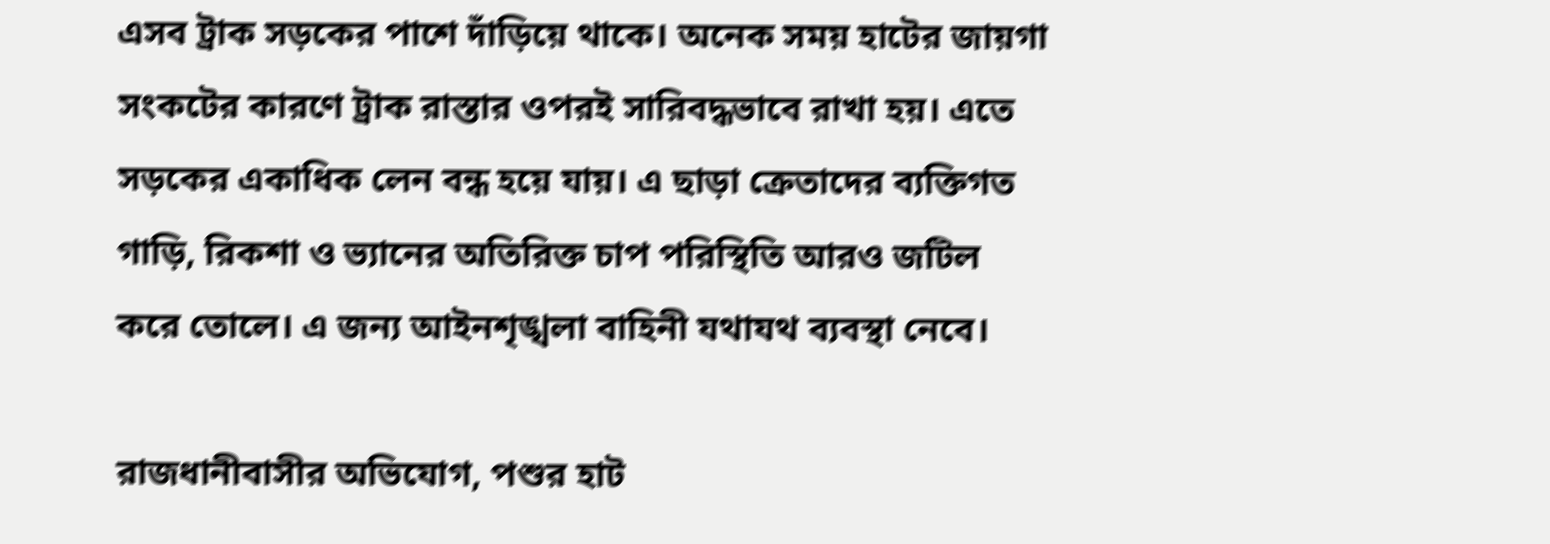এসব ট্রাক সড়কের পাশে দাঁড়িয়ে থাকে। অনেক সময় হাটের জায়গা সংকটের কারণে ট্রাক রাস্তার ওপরই সারিবদ্ধভাবে রাখা হয়। এতে সড়কের একাধিক লেন বন্ধ হয়ে যায়। এ ছাড়া ক্রেতাদের ব্যক্তিগত গাড়ি, রিকশা ও ভ্যানের অতিরিক্ত চাপ পরিস্থিতি আরও জটিল করে তোলে। এ জন্য আইনশৃঙ্খলা বাহিনী যথাযথ ব্যবস্থা নেবে।

রাজধানীবাসীর অভিযোগ, পশুর হাট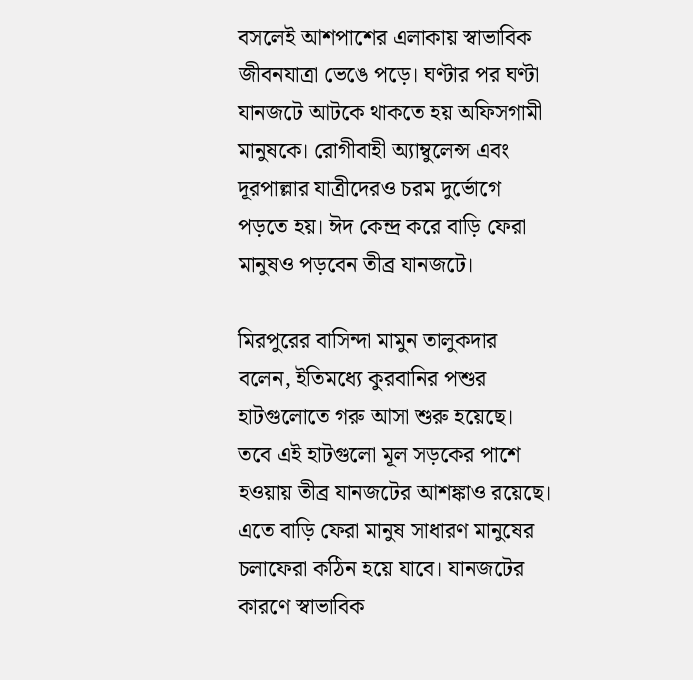বসলেই আশপাশের এলাকায় স্বাভাবিক জীবনযাত্রা ভেঙে পড়ে। ঘণ্টার পর ঘণ্টা যানজটে আটকে থাকতে হয় অফিসগামী মানুষকে। রোগীবাহী অ্যাম্বুলেন্স এবং দূরপাল্লার যাত্রীদেরও চরম দুর্ভোগে পড়তে হয়। ঈদ কেন্দ্র করে বাড়ি ফেরা মানুষও পড়বেন তীব্র যানজটে।

মিরপুরের বাসিন্দা মামুন তালুকদার বলেন, ইতিমধ্যে কুরবানির পশুর হাটগুলোতে গরু আসা শুরু হয়েছে। তবে এই হাটগুলো মূল সড়কের পাশে হওয়ায় তীব্র যানজটের আশঙ্কাও রয়েছে। এতে বাড়ি ফেরা মানুষ সাধারণ মানুষের চলাফেরা কঠিন হয়ে যাবে। যানজটের কারণে স্বাভাবিক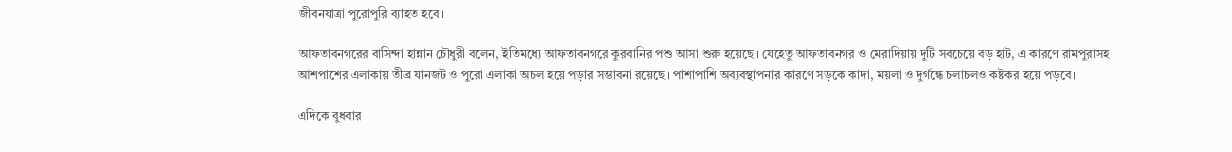জীবনযাত্রা পুরোপুরি ব্যাহত হবে।

আফতাবনগরের বাসিন্দা হান্নান চৌধুরী বলেন, ইতিমধ্যে আফতাবনগরে কুরবানির পশু আসা শুরু হয়েছে। যেহেতু আফতাবনগর ও মেরাদিয়ায় দুটি সবচেয়ে বড় হাট, এ কারণে রামপুরাসহ আশপাশের এলাকায় তীব্র যানজট ও পুরো এলাকা অচল হয়ে পড়ার সম্ভাবনা রয়েছে। পাশাপাশি অব্যবস্থাপনার কারণে সড়কে কাদা, ময়লা ও দুর্গন্ধে চলাচলও কষ্টকর হয়ে পড়বে।

এদিকে বুধবার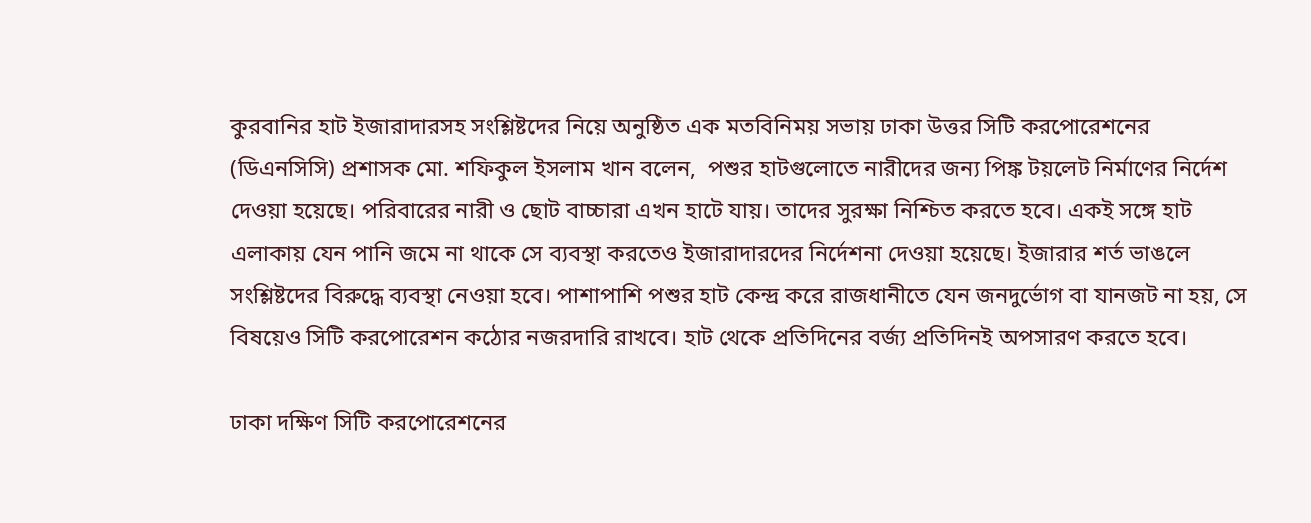কুরবানির হাট ইজারাদারসহ সংশ্লিষ্টদের নিয়ে অনুষ্ঠিত এক মতবিনিময় সভায় ঢাকা উত্তর সিটি করপোরেশনের (ডিএনসিসি) প্রশাসক মো. শফিকুল ইসলাম খান বলেন,  পশুর হাটগুলোতে নারীদের জন্য পিঙ্ক টয়লেট নির্মাণের নির্দেশ দেওয়া হয়েছে। পরিবারের নারী ও ছোট বাচ্চারা এখন হাটে যায়। তাদের সুরক্ষা নিশ্চিত করতে হবে। একই সঙ্গে হাট এলাকায় যেন পানি জমে না থাকে সে ব্যবস্থা করতেও ইজারাদারদের নির্দেশনা দেওয়া হয়েছে। ইজারার শর্ত ভাঙলে সংশ্লিষ্টদের বিরুদ্ধে ব্যবস্থা নেওয়া হবে। পাশাপাশি পশুর হাট কেন্দ্র করে রাজধানীতে যেন জনদুর্ভোগ বা যানজট না হয়, সে বিষয়েও সিটি করপোরেশন কঠোর নজরদারি রাখবে। হাট থেকে প্রতিদিনের বর্জ্য প্রতিদিনই অপসারণ করতে হবে।

ঢাকা দক্ষিণ সিটি করপোরেশনের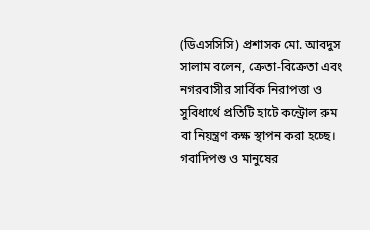(ডিএসসিসি) প্রশাসক মো. আবদুস সালাম বলেন, ক্রেতা-বিক্রেতা এবং নগরবাসীর সার্বিক নিরাপত্তা ও সুবিধার্থে প্রতিটি হাটে কন্ট্রোল রুম বা নিয়ন্ত্রণ কক্ষ স্থাপন করা হচ্ছে। গবাদিপশু ও মানুষের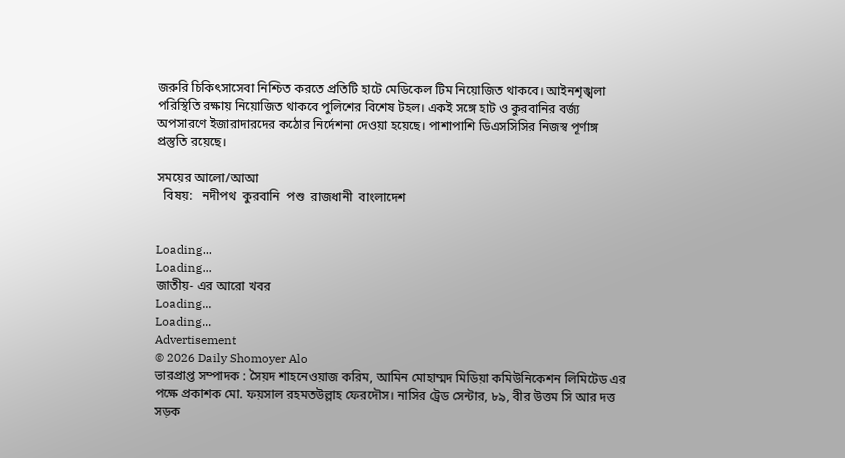জরুরি চিকিৎসাসেবা নিশ্চিত করতে প্রতিটি হাটে মেডিকেল টিম নিয়োজিত থাকবে। আইনশৃঙ্খলা পরিস্থিতি রক্ষায় নিয়োজিত থাকবে পুলিশের বিশেষ টহল। একই সঙ্গে হাট ও কুরবানির বর্জ্য অপসারণে ইজারাদারদের কঠোর নির্দেশনা দেওয়া হয়েছে। পাশাপাশি ডিএসসিসির নিজস্ব পূর্ণাঙ্গ প্রস্তুতি রয়েছে।

সময়ের আলো/আআ
  বিষয়:   নদীপথ  কুরবানি  পশু  রাজধানী  বাংলাদেশ


Loading...
Loading...
জাতীয়- এর আরো খবর
Loading...
Loading...
Advertisement
© 2026 Daily Shomoyer Alo
ভারপ্রাপ্ত সম্পাদক : সৈয়দ শাহনেওয়াজ করিম, আমিন মোহাম্মদ মিডিয়া কমিউনিকেশন লিমিটেড এর পক্ষে প্রকাশক মো. ফয়সাল রহমতউল্লাহ ফেরদৌস। নাসির ট্রেড সেন্টার, ৮৯, বীর উত্তম সি আর দত্ত সড়ক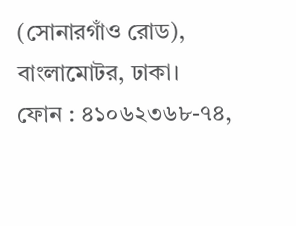(সোনারগাঁও রোড), বাংলামোটর, ঢাকা।
ফোন : ৪১০৬২৩৬৮-৭৪,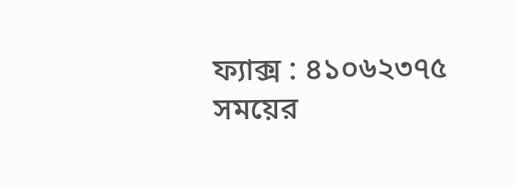ফ্যাক্স : ৪১০৬২৩৭৫
সময়ের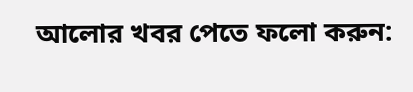আলোর খবর পেতে ফলো করুন: